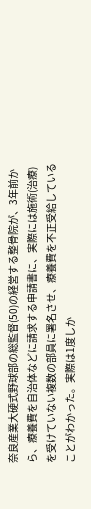奈良産業大硬式野球部の総監督(50)の経営する整骨院が、3年前から、療養費を自治体などに請求する申請書に、実際には施術(治療)を受けていない複数の部員に署名させ、療養費を不正受給していることがわかった。実際は1度しか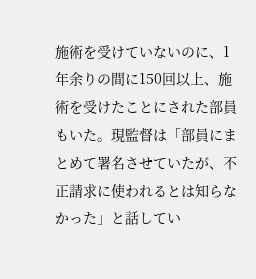施術を受けていないのに、1年余りの間に150回以上、施術を受けたことにされた部員もいた。現監督は「部員にまとめて署名させていたが、不正請求に使われるとは知らなかった」と話してい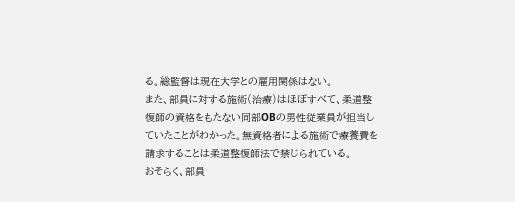る。総監督は現在大学との雇用関係はない。
また、部員に対する施術(治療)はほぼすべて、柔道整復師の資格をもたない同部OBの男性従業員が担当していたことがわかった。無資格者による施術で療養費を請求することは柔道整復師法で禁じられている。
おそらく、部員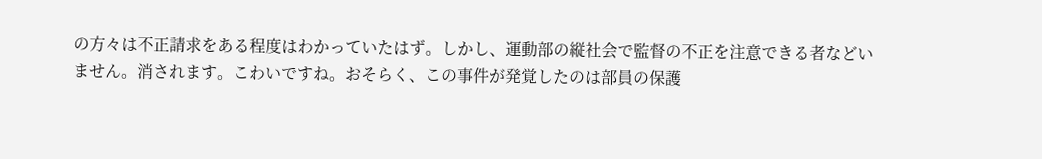の方々は不正請求をある程度はわかっていたはず。しかし、運動部の縦社会で監督の不正を注意できる者などいません。消されます。こわいですね。おそらく、この事件が発覚したのは部員の保護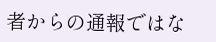者からの通報ではな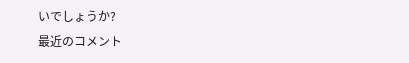いでしょうか?
最近のコメント